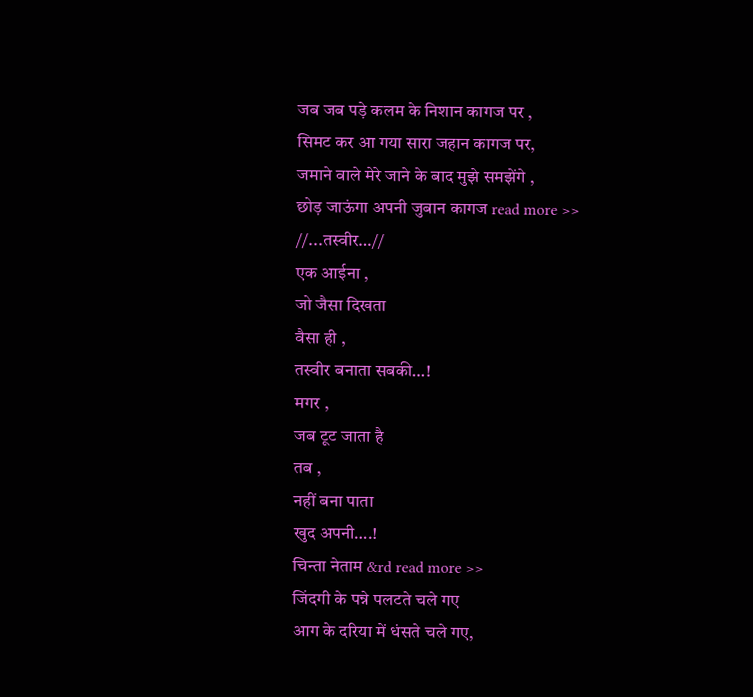जब जब पड़े कलम के निशान कागज पर ,
सिमट कर आ गया सारा जहान कागज पर,
जमाने वाले मेरे जाने के बाद मुझे समझेंगे ,
छोड़ जाऊंगा अपनी जुबान कागज read more >>
//...तस्वीर…//
एक आईना ,
जो जैसा दिखता
वैसा ही ,
तस्वीर बनाता सबकी…!
मगर ,
जब टूट जाता है
तब ,
नहीं बना पाता
खुद अपनी….!
चिन्ता नेताम &rd read more >>
जिंदगी के पन्ने पलटते चले गए
आग के दरिया में धंसते चले गए,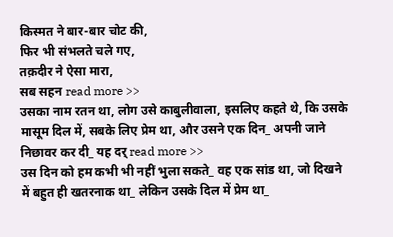किस्मत ने बार-बार चोट की,
फिर भी संभलते चले गए,
तक़दीर ने ऐसा मारा,
सब सहन read more >>
उसका नाम रतन था, लोग उसे काबुलीवाला, इसलिए कहते थे, कि उसके मासूम दिल में, सबके लिए प्रेम था, और उसने एक दिन_ अपनी जाने निछावर कर दी_ यह दर् read more >>
उस दिन को हम कभी भी नहीं भुला सकते_ वह एक सांड था, जो दिखने में बहुत ही खतरनाक था_ लेकिन उसके दिल में प्रेम था_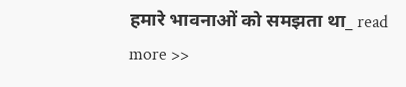हमारे भावनाओं को समझता था_ read more >>